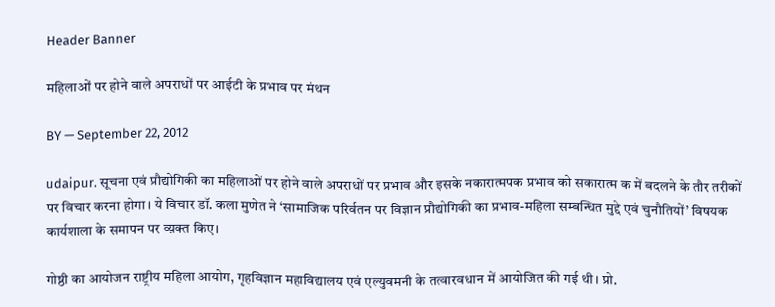Header Banner

महिलाओं पर होने वाले अपराधों पर आईटी के प्रभाव पर मंथन

BY — September 22, 2012

udaipur. सूचना एवं प्रौद्योगिकी का महिलाओं पर होने वाले अपराधों पर प्रभाव और इसके नकारात्मपक प्रभाव को सकारात्म क में बदलने के तौर तरीकों पर विचार करना होगा। ये विचार डॉ. कला मुणेत ने ‘सामाजिक परिर्वतन पर विज्ञान प्रौद्योगिकी का प्रभाव-महिला सम्बन्धित मुद्दे एवं चुनौतियों’ विषयक कार्यशाला के समापन पर व्य़क्त किए।

गोष्ठी का आयोजन राष्ट्रीय महिला आयोग, गृहविज्ञान महाविद्यालय एवं एल्युवमनी के तत्वारवधान में आयोजित की गई थी। प्रो.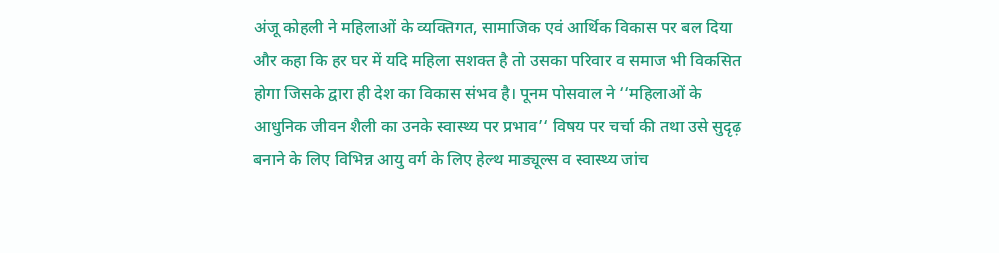अंजू कोहली ने महिलाओं के व्यक्तिगत, सामाजिक एवं आर्थिक विकास पर बल दिया और कहा कि हर घर में यदि महिला सशक्त है तो उसका परिवार व समाज भी विकसित होगा जिसके द्वारा ही देश का विकास संभव है। पूनम पोसवाल ने ‘‘महिलाओं के आधुनिक जीवन शैली का उनके स्वास्थ्य पर प्रभाव’‘ विषय पर चर्चा की तथा उसे सुदृढ़ बनाने के लिए विभिन्न आयु वर्ग के लिए हेल्थ माड्यूल्स व स्वास्थ्य जांच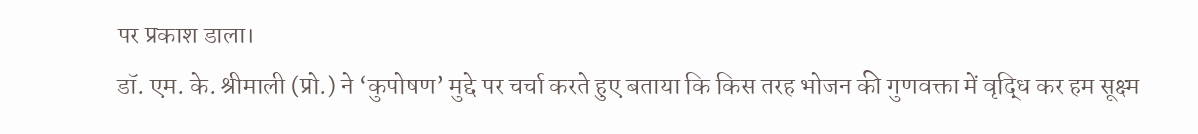पर प्रकाश डाला।
डॉ. एम. के. श्रीमाली (प्रो.) ने ‘कुपोषण’ मुद्दे पर चर्चा करते हुए बताया कि किस तरह भोजन की गुणवक्ता में वृद्धि कर हम सूक्ष्म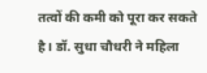तत्वों की कमी को पूरा कर सकते है। डॉ. सुधा चौधरी ने महिला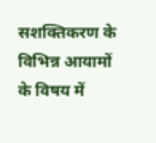सशक्तिकरण के विभिन्न आयामों के विषय में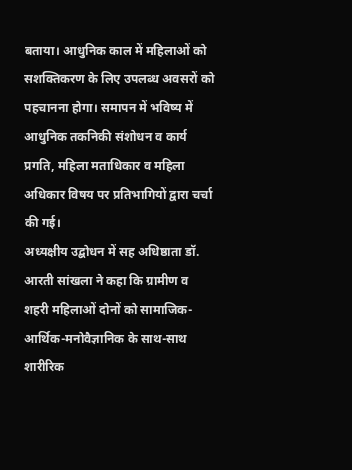बताया। आधुनिक काल में महिलाओं को सशक्तिकरण के लिए उपलब्ध अवसरों को पहचानना होगा। समापन में भविष्य में आधुनिक तकनिकी संशोधन व कार्य प्रगति, महिला मताधिकार व महिला अधिकार विषय पर प्रतिभागियों द्वारा चर्चा की गई।
अध्यक्षीय उद्बोधन में सह अधिष्ठाता डॉ. आरती सांखला ने कहा कि ग्रामीण व शहरी महिलाओं दोनों को सामाजिक-आर्थिक-मनोवैज्ञानिक के साथ-साथ शारीरिक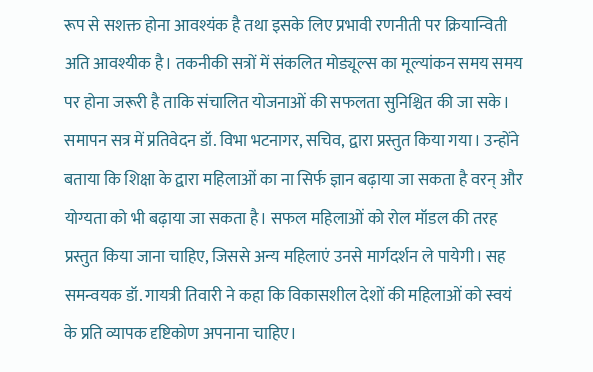रूप से सशक्त होना आवश्यंक है तथा इसके लिए प्रभावी रणनीती पर क्रियान्विती अति आवश्यीक है। तकनीकी सत्रों में संकलित मोड्यूल्स का मूल्यांकन समय समय पर होना जरूरी है ताकि संचालित योजनाओं की सफलता सुनिश्चित की जा सके।
समापन सत्र में प्रतिवेदन डॉ. विभा भटनागर, सचिव, द्वारा प्रस्तुत किया गया। उन्होंने बताया कि शिक्षा के द्वारा महिलाओं का ना सिर्फ ज्ञान बढ़ाया जा सकता है वरन् और योग्यता को भी बढ़ाया जा सकता है। सफल महिलाओं को रोल मॉडल की तरह प्रस्तुत किया जाना चाहिए, जिससे अन्य महिलाएं उनसे मार्गदर्शन ले पायेगी। सह समन्वयक डॉ. गायत्री तिवारी ने कहा कि विकासशील देशों की महिलाओं को स्वयं के प्रति व्यापक दृष्टिकोण अपनाना चाहिए।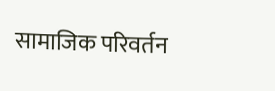सामाजिक परिवर्तन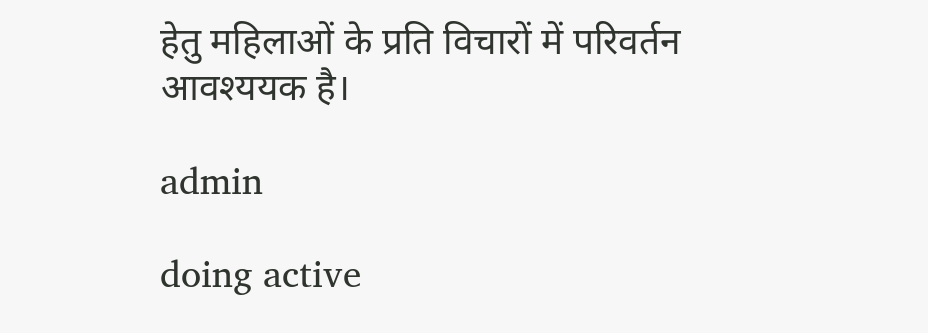हेतु महिलाओं के प्रति विचारों में परिवर्तन आवश्ययक है।

admin

doing active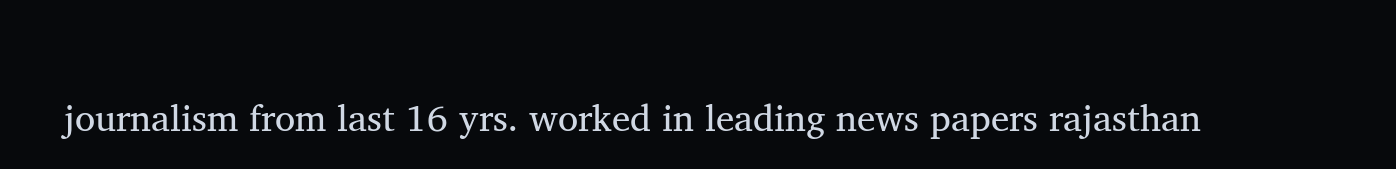journalism from last 16 yrs. worked in leading news papers rajasthan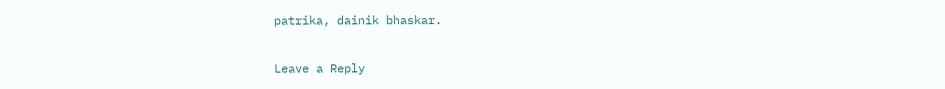patrika, dainik bhaskar.

Leave a Reply